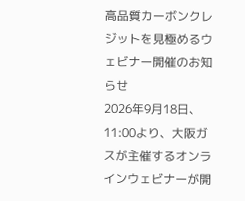高品質カーボンクレジットを見極めるウェビナー開催のお知らせ
2026年9月18日、11:00より、大阪ガスが主催するオンラインウェビナーが開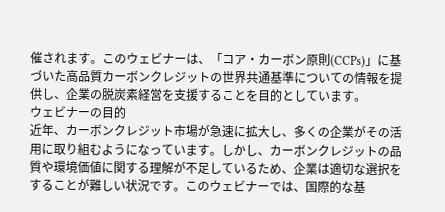催されます。このウェビナーは、「コア・カーボン原則(CCPs)」に基づいた高品質カーボンクレジットの世界共通基準についての情報を提供し、企業の脱炭素経営を支援することを目的としています。
ウェビナーの目的
近年、カーボンクレジット市場が急速に拡大し、多くの企業がその活用に取り組むようになっています。しかし、カーボンクレジットの品質や環境価値に関する理解が不足しているため、企業は適切な選択をすることが難しい状況です。このウェビナーでは、国際的な基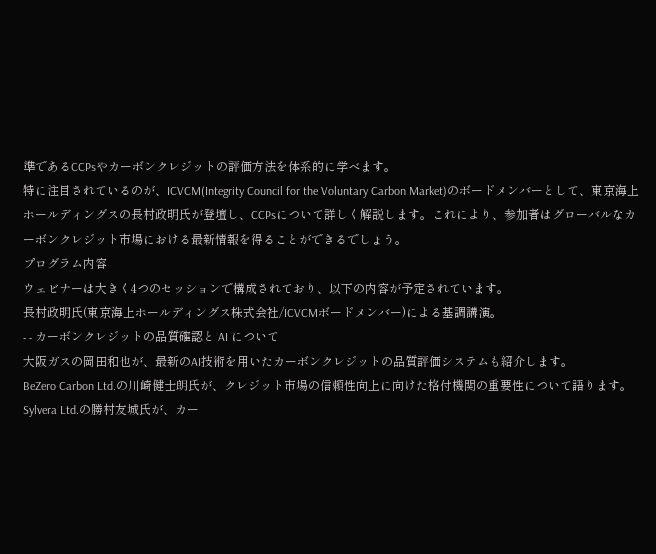準であるCCPsやカーボンクレジットの評価方法を体系的に学べます。
特に注目されているのが、ICVCM(Integrity Council for the Voluntary Carbon Market)のボードメンバーとして、東京海上ホールディングスの長村政明氏が登壇し、CCPsについて詳しく解説します。これにより、参加者はグローバルなカーボンクレジット市場における最新情報を得ることができるでしょう。
プログラム内容
ウェビナーは大きく4つのセッションで構成されており、以下の内容が予定されています。
長村政明氏(東京海上ホールディングス株式会社/ICVCMボードメンバー)による基調講演。
- - カーボンクレジットの品質確認と AI について
大阪ガスの岡田和也が、最新のAI技術を用いたカーボンクレジットの品質評価システムも紹介します。
BeZero Carbon Ltd.の川崎健士朗氏が、クレジット市場の信頼性向上に向けた格付機関の重要性について語ります。
Sylvera Ltd.の勝村友城氏が、カー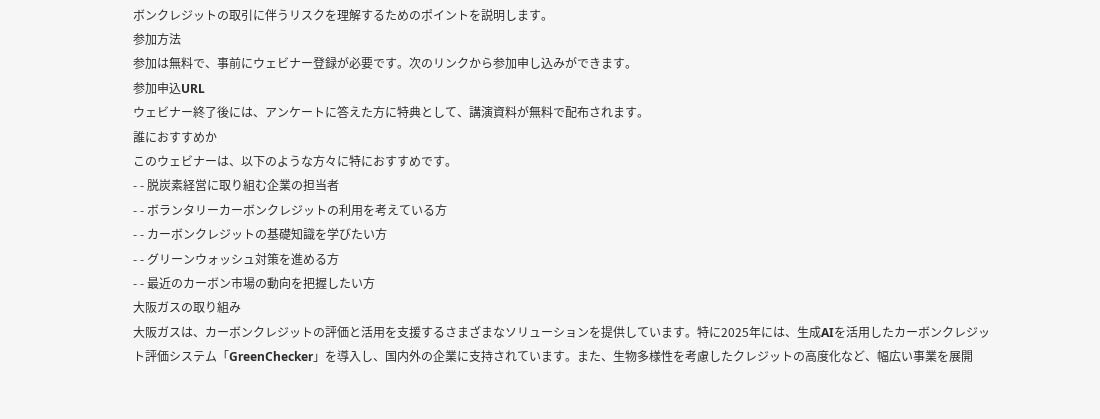ボンクレジットの取引に伴うリスクを理解するためのポイントを説明します。
参加方法
参加は無料で、事前にウェビナー登録が必要です。次のリンクから参加申し込みができます。
参加申込URL
ウェビナー終了後には、アンケートに答えた方に特典として、講演資料が無料で配布されます。
誰におすすめか
このウェビナーは、以下のような方々に特におすすめです。
- - 脱炭素経営に取り組む企業の担当者
- - ボランタリーカーボンクレジットの利用を考えている方
- - カーボンクレジットの基礎知識を学びたい方
- - グリーンウォッシュ対策を進める方
- - 最近のカーボン市場の動向を把握したい方
大阪ガスの取り組み
大阪ガスは、カーボンクレジットの評価と活用を支援するさまざまなソリューションを提供しています。特に2025年には、生成AIを活用したカーボンクレジット評価システム「GreenChecker」を導入し、国内外の企業に支持されています。また、生物多様性を考慮したクレジットの高度化など、幅広い事業を展開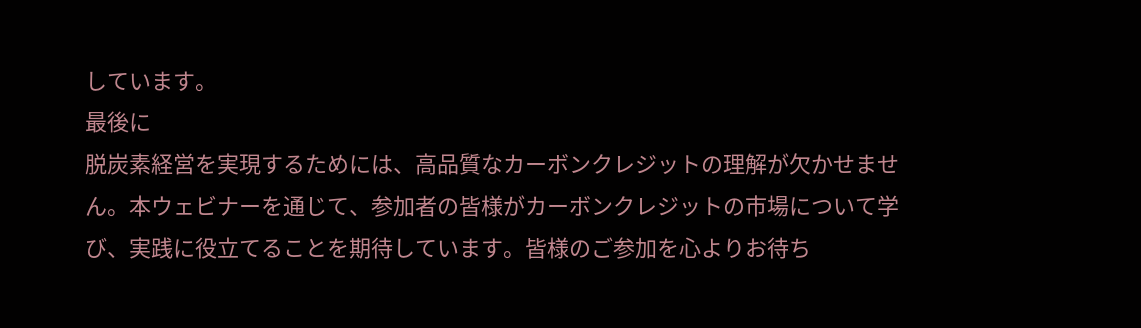しています。
最後に
脱炭素経営を実現するためには、高品質なカーボンクレジットの理解が欠かせません。本ウェビナーを通じて、参加者の皆様がカーボンクレジットの市場について学び、実践に役立てることを期待しています。皆様のご参加を心よりお待ち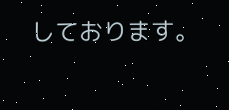しております。